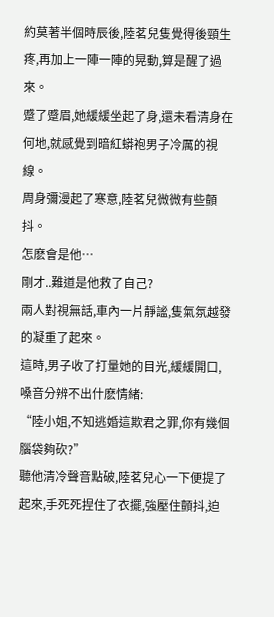約莫著半個時辰後,陸茗兒隻覺得後頸生疼,再加上一陣一陣的晃動,算是醒了過來。
蹙了蹙眉,她緩緩坐起了身,還未看清身在何地,就感覺到暗紅蟒袍男子冷厲的視線。
周身彌漫起了寒意,陸茗兒微微有些顫抖。
怎麽會是他…
剛才..難道是他救了自己?
兩人對視無話,車內一片靜謐,隻氣氛越發的凝重了起來。
這時,男子收了打量她的目光,緩緩開口,嗓音分辨不出什麽情緒:
“陸小姐,不知逃婚這欺君之罪,你有幾個腦袋夠砍?”
聽他清冷聲音點破,陸茗兒心一下便提了起來,手死死捏住了衣擺,強壓住顫抖,迫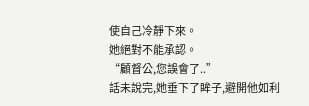使自己冷靜下來。
她絕對不能承認。
“顧督公,您誤會了..”
話未說完,她垂下了眸子,避開他如利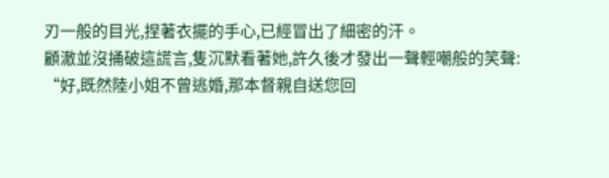刃一般的目光,捏著衣擺的手心,已經冒出了細密的汗。
顧澈並沒捅破這謊言,隻沉默看著她,許久後才發出一聲輕嘲般的笑聲:
“好,既然陸小姐不曾逃婚,那本督親自送您回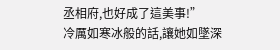丞相府,也好成了這美事!”
冷厲如寒冰般的話,讓她如墜深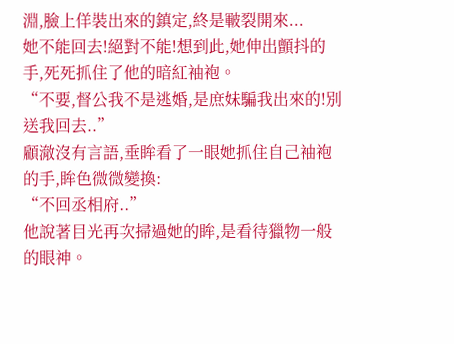淵,臉上佯裝出來的鎮定,終是皸裂開來...
她不能回去!絕對不能!想到此,她伸出顫抖的手,死死抓住了他的暗紅袖袍。
“不要,督公我不是逃婚,是庶妹騙我出來的!別送我回去..”
顧澈沒有言語,垂眸看了一眼她抓住自己袖袍的手,眸色微微變換:
“不回丞相府..”
他說著目光再次掃過她的眸,是看待獵物一般的眼神。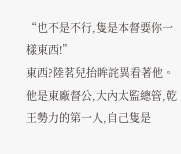“也不是不行,隻是本督要你一樣東西!”
東西?陸茗兒抬眸詫異看著他。
他是東廠督公,大內太監總管,乾王勢力的第一人,自己隻是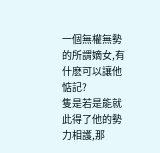一個無權無勢的所謂嫡女,有什麽可以讓他惦記?
隻是若是能就此得了他的勢力相護,那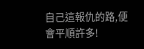自己這報仇的路,便會平順許多!